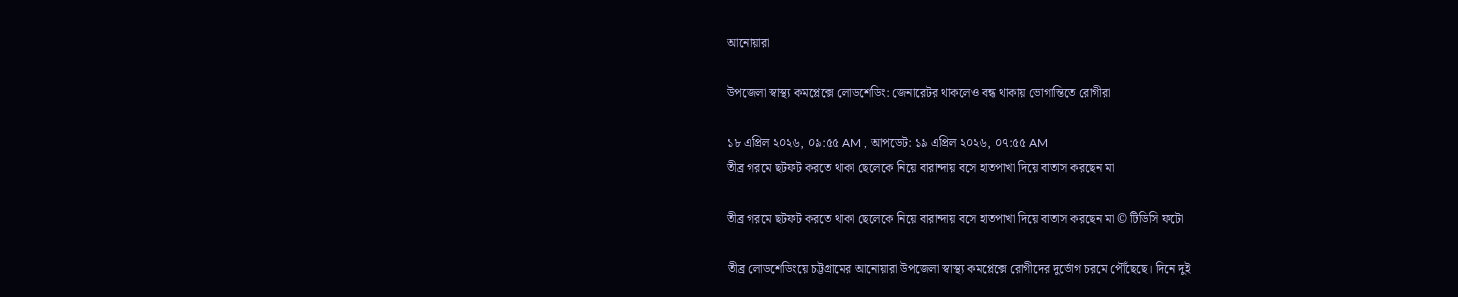আনোয়ারা

উপজেলা স্বাস্থ্য কমপ্লেক্সে লোডশেডিং: জেনারেটর থাকলেও বন্ধ থাকায় ভোগান্তিতে রোগীরা

১৮ এপ্রিল ২০২৬, ০৯:৫৫ AM , আপডেট: ১৯ এপ্রিল ২০২৬, ০৭:৫৫ AM
তীব্র গরমে ছটফট করতে থাকা ছেলেকে নিয়ে বারান্দায় বসে হাতপাখা দিয়ে বাতাস করছেন মা

তীব্র গরমে ছটফট করতে থাকা ছেলেকে নিয়ে বারান্দায় বসে হাতপাখা দিয়ে বাতাস করছেন মা © টিডিসি ফটো

তীব্র লোডশেডিংয়ে চট্টগ্রামের আনোয়ারা উপজেলা স্বাস্থ্য কমপ্লেক্সে রোগীদের দুর্ভোগ চরমে পৌঁছেছে। দিনে দুই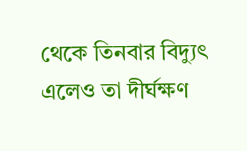থেকে তিনবার বিদ্যুৎ এলেও তা দীর্ঘক্ষণ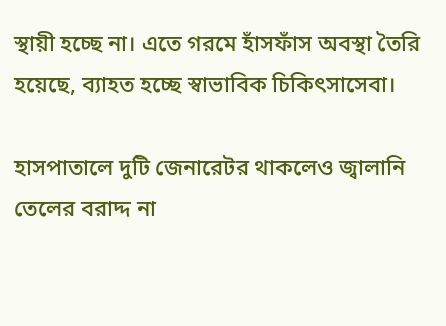স্থায়ী হচ্ছে না। এতে গরমে হাঁসফাঁস অবস্থা তৈরি হয়েছে, ব্যাহত হচ্ছে স্বাভাবিক চিকিৎসাসেবা।

হাসপাতালে দুটি জেনারেটর থাকলেও জ্বালানি তেলের বরাদ্দ না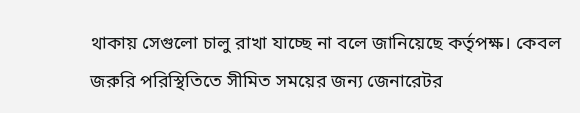থাকায় সেগুলো চালু রাখা যাচ্ছে না বলে জানিয়েছে কর্তৃপক্ষ। কেবল জরুরি পরিস্থিতিতে সীমিত সময়ের জন্য জেনারেটর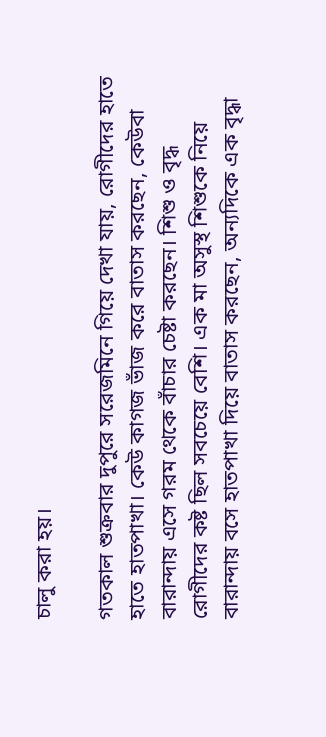চালু করা হয়।

গতকাল শুক্রবার দুপুরে সরেজমিনে গিয়ে দেখা যায়, রোগীদের হাতে হাতে হাতপাখা। কেউ কাগজ ভাঁজ করে বাতাস করছেন, কেউবা বারান্দায় এসে গরম থেকে বাঁচার চেষ্টা করছেন। শিশু ও বৃদ্ধ রোগীদের কষ্ট ছিল সবচেয়ে বেশি। এক মা অসুস্থ শিশুকে নিয়ে বারান্দায় বসে হাতপাখা দিয়ে বাতাস করছেন, অন্যদিকে এক বৃদ্ধা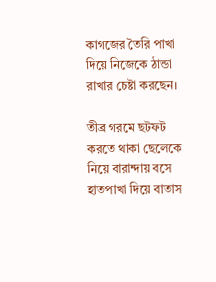কাগজের তৈরি পাখা দিয়ে নিজেকে ঠান্ডা রাখার চেষ্টা করছেন।

তীব্র গরমে ছটফট করতে থাকা ছেলেকে নিয়ে বারান্দায় বসে হাতপাখা দিয়ে বাতাস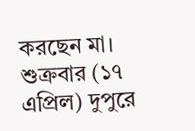করছেন মা।
শুক্রবার (১৭ এপ্রিল) দুপুরে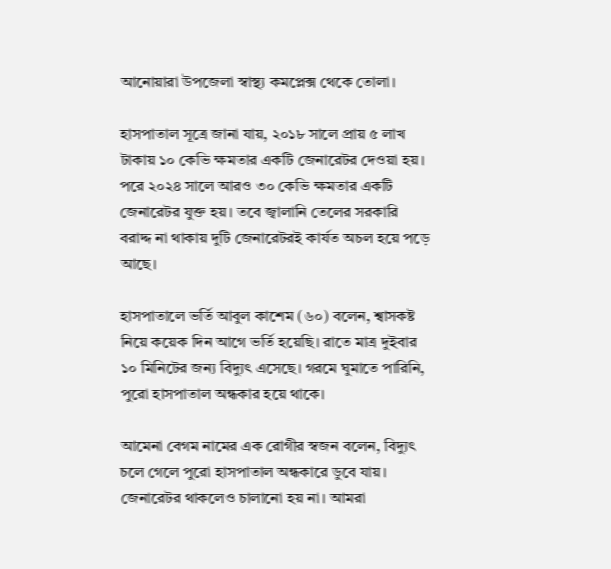আনোয়ারা উপজেলা স্বাস্থ্য কমপ্লেক্স থেকে তোলা।

হাসপাতাল সূত্রে জানা যায়, ২০১৮ সালে প্রায় ৫ লাখ টাকায় ১০ কেভি ক্ষমতার একটি জেনারেটর দেওয়া হয়। পরে ২০২৪ সালে আরও ৩০ কেভি ক্ষমতার একটি জেনারেটর যুক্ত হয়। তবে জ্বালানি তেলের সরকারি বরাদ্দ না থাকায় দুটি জেনারেটরই কার্যত অচল হয়ে পড়ে আছে।

হাসপাতালে ভর্তি আবুল কাশেম (৬০) বলেন, শ্বাসকষ্ট নিয়ে কয়েক দিন আগে ভর্তি হয়েছি। রাতে মাত্র দুইবার ১০ মিনিটের জন্য বিদ্যুৎ এসেছে। গরমে ঘুমাতে পারিনি, পুরো হাসপাতাল অন্ধকার হয়ে থাকে।

আমেনা বেগম নামের এক রোগীর স্বজন বলেন, বিদ্যুৎ চলে গেলে পুরো হাসপাতাল অন্ধকারে ডুবে যায়। জেনারেটর থাকলেও চালানো হয় না। আমরা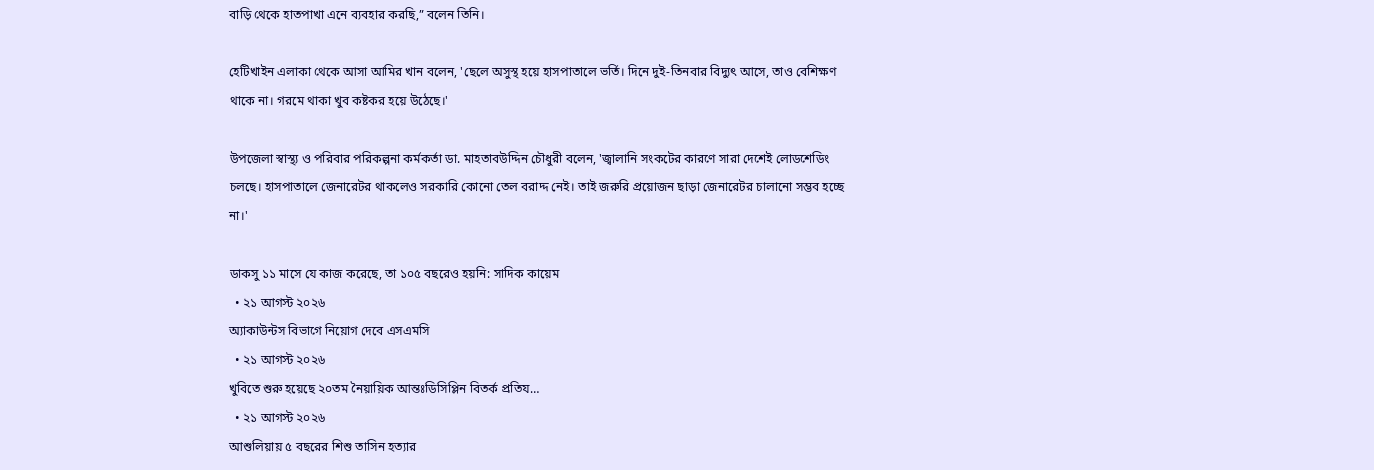বাড়ি থেকে হাতপাখা এনে ব্যবহার করছি,” বলেন তিনি।

হেটিখাইন এলাকা থেকে আসা আমির খান বলেন, 'ছেলে অসুস্থ হয়ে হাসপাতালে ভর্তি। দিনে দুই-তিনবার বিদ্যুৎ আসে, তাও বেশিক্ষণ থাকে না। গরমে থাকা খুব কষ্টকর হয়ে উঠেছে।'

উপজেলা স্বাস্থ্য ও পরিবার পরিকল্পনা কর্মকর্তা ডা. মাহতাবউদ্দিন চৌধুরী বলেন, 'জ্বালানি সংকটের কারণে সারা দেশেই লোডশেডিং চলছে। হাসপাতালে জেনারেটর থাকলেও সরকারি কোনো তেল বরাদ্দ নেই। তাই জরুরি প্রয়োজন ছাড়া জেনারেটর চালানো সম্ভব হচ্ছে না।'

ডাকসু ১১ মাসে যে কাজ করেছে, তা ১০৫ বছরেও হয়নি: সাদিক কায়েম
  • ২১ আগস্ট ২০২৬
অ্যাকাউন্টস বিভাগে নিয়োগ দেবে এসএমসি
  • ২১ আগস্ট ২০২৬
খুবিতে শুরু হয়েছে ২০তম নৈয়ায়িক আন্তঃডিসিপ্লিন বিতর্ক প্রতিয…
  • ২১ আগস্ট ২০২৬
আশুলিয়ায় ৫ বছরের শিশু তাসিন হত্যার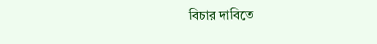বিচার দাবিতে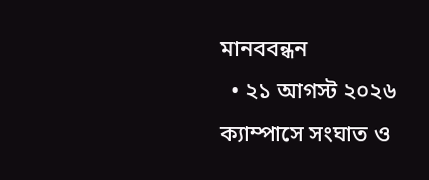মানববন্ধন
  • ২১ আগস্ট ২০২৬
ক্যাম্পাসে সংঘাত ও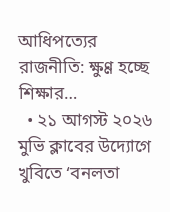আধিপত্যের রাজনীতি: ক্ষুণ্ণ হচ্ছে শিক্ষার…
  • ২১ আগস্ট ২০২৬
মুভি ক্লাবের উদ্যোগে খুবিতে ‘বনলতা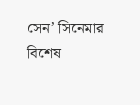সেন’ সিনেমার বিশেষ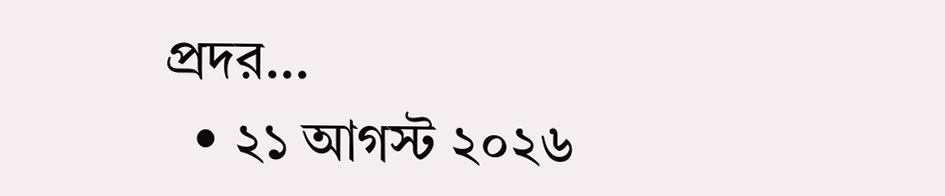প্রদর…
  • ২১ আগস্ট ২০২৬